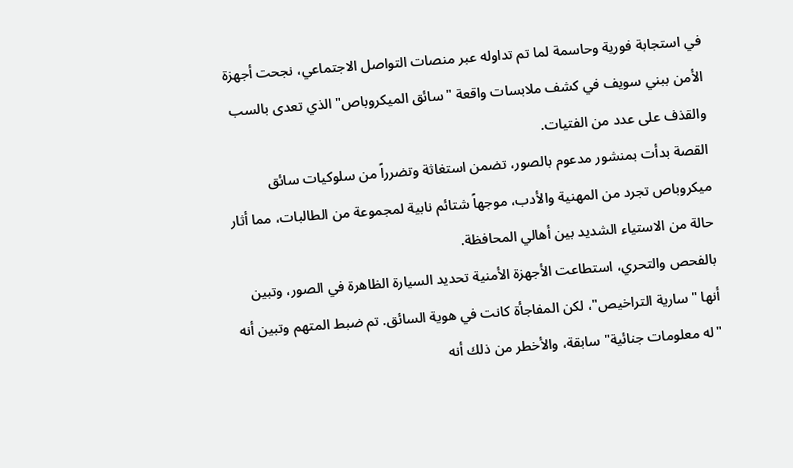في استجابة فورية وحاسمة لما تم تداوله عبر منصات التواصل الاجتماعي، نجحت أجهزة الأمن ببني سويف في كشف ملابسات واقعة "سائق الميكروباص" الذي تعدى بالسب والقذف على عدد من الفتيات.
القصة بدأت بمنشور مدعوم بالصور، تضمن استغاثة وتضرراً من سلوكيات سائق ميكروباص تجرد من المهنية والأدب، موجهاً شتائم نابية لمجموعة من الطالبات، مما أثار حالة من الاستياء الشديد بين أهالي المحافظة.
بالفحص والتحري، استطاعت الأجهزة الأمنية تحديد السيارة الظاهرة في الصور، وتبين أنها "سارية التراخيص"، لكن المفاجأة كانت في هوية السائق. تم ضبط المتهم وتبين أنه "له معلومات جنائية" سابقة، والأخطر من ذلك أنه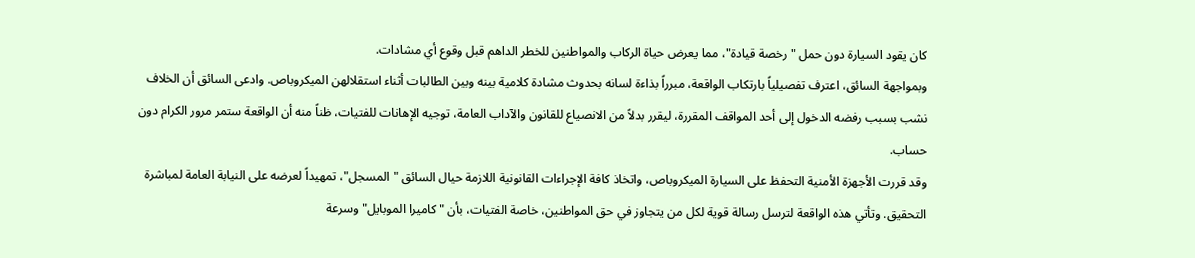كان يقود السيارة دون حمل "رخصة قيادة"، مما يعرض حياة الركاب والمواطنين للخطر الداهم قبل وقوع أي مشادات.
وبمواجهة السائق، اعترف تفصيلياً بارتكاب الواقعة، مبرراً بذاءة لسانه بحدوث مشادة كلامية بينه وبين الطالبات أثناء استقلالهن الميكروباص. وادعى السائق أن الخلاف نشب بسبب رفضه الدخول إلى أحد المواقف المقررة، ليقرر بدلاً من الانصياع للقانون والآداب العامة، توجيه الإهانات للفتيات، ظناً منه أن الواقعة ستمر مرور الكرام دون حساب.
وقد قررت الأجهزة الأمنية التحفظ على السيارة الميكروباص، واتخاذ كافة الإجراءات القانونية اللازمة حيال السائق "المسجل"، تمهيداً لعرضه على النيابة العامة لمباشرة التحقيق. وتأتي هذه الواقعة لترسل رسالة قوية لكل من يتجاوز في حق المواطنين، خاصة الفتيات، بأن "كاميرا الموبايل" وسرعة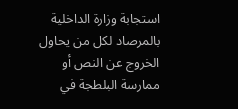استجابة وزارة الداخلية بالمرصاد لكل من يحاول الخروج عن النص أو ممارسة البلطجة في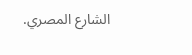الشارع المصري.